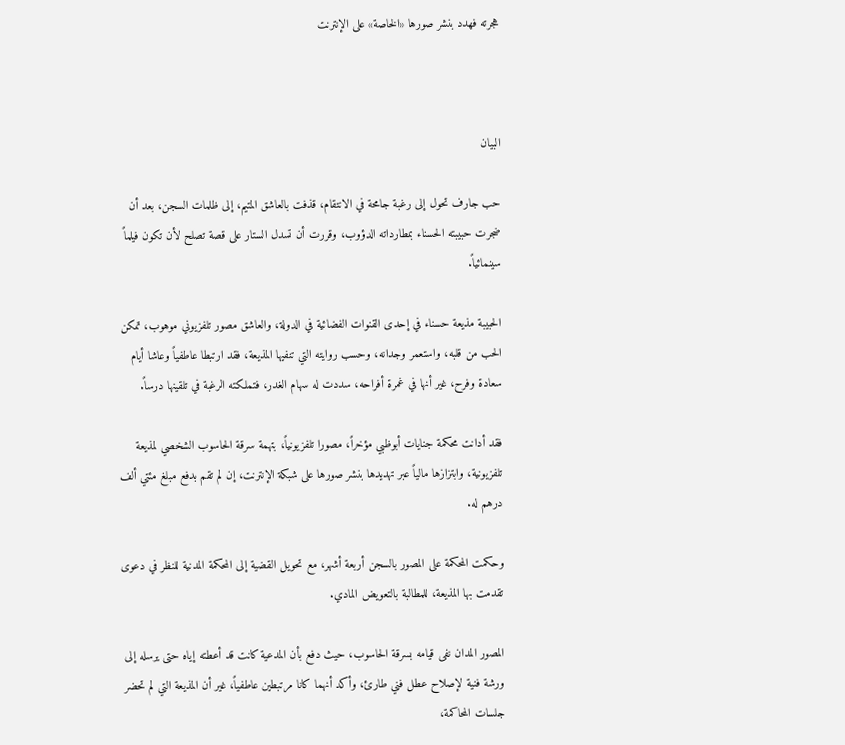هجرته فهدد بنشر صورها «الخاصة» على الإنترنت



البيان

حب جارف تحول إلى رغبة جامحة في الانتقام، قذفت بالعاشق المتيم، إلى ظلمات السجن، بعد أن ضجرت حبيبته الحسناء بمطارداته الدؤوب، وقررت أن تسدل الستار على قصة تصلح لأن تكون فيلماً سينمائياً.

الحبيبة مذيعة حسناء في إحدى القنوات الفضائية في الدولة، والعاشق مصور تلفزيوني موهوب، تمكن الحب من قلبه، واستعمر وجدانه، وحسب روايته التي تنفيها المذيعة، فقد ارتبطا عاطفياً وعاشا أيام سعادة وفرح، غير أنها في غمرة أفراحه، سددت له سهام الغدر، فتملكته الرغبة في تلقينها درساً.

فقد أدانت محكمة جنايات أبوظبي مؤخراً، مصورا تلفزيونياً، بتهمة سرقة الحاسوب الشخصي لمذيعة تلفزيونية، وابتزازها مالياً عبر تهديدها بنشر صورها على شبكة الإنترنت، إن لم تقم بدفع مبلغ مئتي ألف درهم له.

وحكمت المحكمة على المصور بالسجن أربعة أشهر، مع تحويل القضية إلى المحكمة المدنية للنظر في دعوى تقدمت بها المذيعة، للمطالبة بالتعويض المادي.

المصور المدان نفى قيامه بسرقة الحاسوب، حيث دفع بأن المدعية كانت قد أعطته إياه حتى يرسله إلى ورشة فنية لإصلاح عطل فني طارئ، وأكد أنهما كانا مرتبطين عاطفياً، غير أن المذيعة التي لم تحضر جلسات المحاكمة،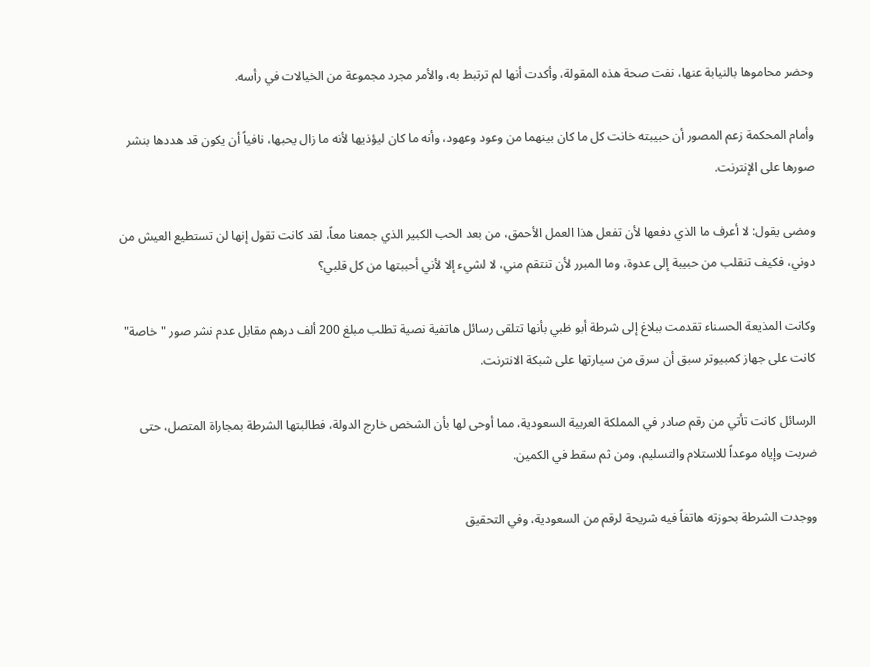وحضر محاموها بالنيابة عنها، نفت صحة هذه المقولة، وأكدت أنها لم ترتبط به، والأمر مجرد مجموعة من الخيالات في رأسه.

وأمام المحكمة زعم المصور أن حبيبته خانت كل ما كان بينهما من وعود وعهود، وأنه ما كان ليؤذيها لأنه ما زال يحبها، نافياً أن يكون قد هددها بنشر صورها على الإنترنت.

ومضى يقول: لا أعرف ما الذي دفعها لأن تفعل هذا العمل الأحمق، من بعد الحب الكبير الذي جمعنا معاً، لقد كانت تقول إنها لن تستطيع العيش من دوني، فكيف تنقلب من حبيبة إلى عدوة، وما المبرر لأن تنتقم مني، لا لشيء إلا لأني أحببتها من كل قلبي؟

وكانت المذيعة الحسناء تقدمت ببلاغ إلى شرطة أبو ظبي بأنها تتلقى رسائل هاتفية نصية تطلب مبلغ 200 ألف درهم مقابل عدم نشر صور "خاصة" كانت على جهاز كمبيوتر سبق أن سرق من سيارتها على شبكة الانترنت.

الرسائل كانت تأتي من رقم صادر في المملكة العربية السعودية، مما أوحى لها بأن الشخص خارج الدولة، فطالبتها الشرطة بمجاراة المتصل، حتى ضربت وإياه موعداً للاستلام والتسليم، ومن ثم سقط في الكمين.

ووجدت الشرطة بحوزته هاتفاً فيه شريحة لرقم من السعودية، وفي التحقيق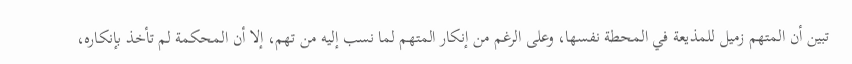تبين أن المتهم زميل للمذيعة في المحطة نفسها، وعلى الرغم من إنكار المتهم لما نسب إليه من تهم، إلا أن المحكمة لم تأخذ بإنكاره،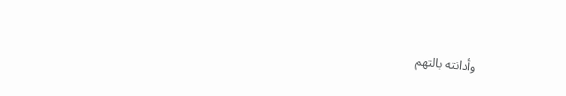وأدانته بالتهم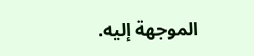الموجهة إليه.